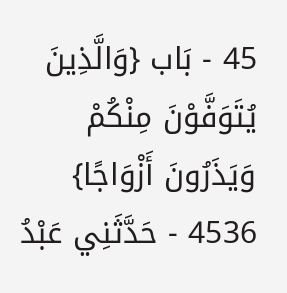45 - بَاب {وَالَّذِينَ يُتَوَفَّوْنَ مِنْكُمْ وَيَذَرُونَ أَزْوَاجًا}
4536 - حَدَّثَنِي عَبْدُ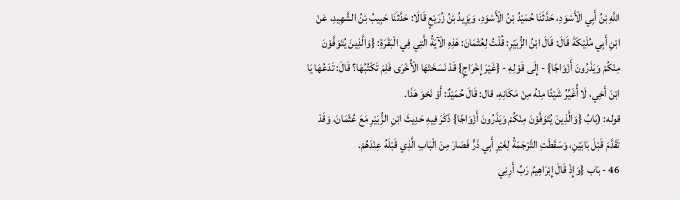اللَّهِ بْنُ أَبِي الْأَسْوَدِ، حَدَّثَنَا حُمَيْدُ بْنُ الْأَسْوَدِ، وَيَزِيدُ بْنُ زُرَيْعٍ قَالَا: حَدَّثَنَا حَبِيبُ بْنُ الشَّهِيدِ، عَنْ ابْنِ أَبِي مُلَيْكَةَ قَالَ: قَالَ ابْنُ الزُّبَيْرِ: قُلْتُ لِعُثْمَانَ: هَذِهِ الْآيَةُ الَّتِي فِي الْبَقَرَةِ: {وَالَّذِينَ يُتَوَفَّوْنَ مِنْكُمْ وَيَذَرُونَ أَزْوَاجًا} - إِلَى قَوْلِهِ - {غَيْرَ إِخْرَاجٍ} قَدْ نَسَخَتْهَا الْأُخْرَى فَلِمَ تَكْتُبُهَا؟ قَالَ: تَدَعُهَا يَا ابْنَ أَخِي، لَا أُغَيِّرُ شَيْئًا مِنْهُ مِنْ مَكَانِهِ، قال: قَالَ حُمَيْدٌ: أَوْ نَحْوَ هَذَا.
قوله: (بَابُ {وَالَّذِينَ يُتَوَفَّوْنَ مِنْكُمْ وَيَذَرُونَ أَزْوَاجًا} ذَكَرَ فِيهِ حَدِيثَ ابْنِ الزُّبَيْرِ مَعَ عُثْمَانَ، وَقَدْ تَقَدَّمَ قَبْلَ بَابَيْنِ، وَسَقَطَتِ التَّرْجَمَةُ لِغَيْرِ أَبِي ذَرٍّ فَصَارَ مِنَ الْبَابِ الَّذِي قَبْلَهُ عِنْدَهُمْ.
46 - بَاب {وَإِذْ قَالَ إِبْرَاهِيمُ رَبِّ أَرِنِي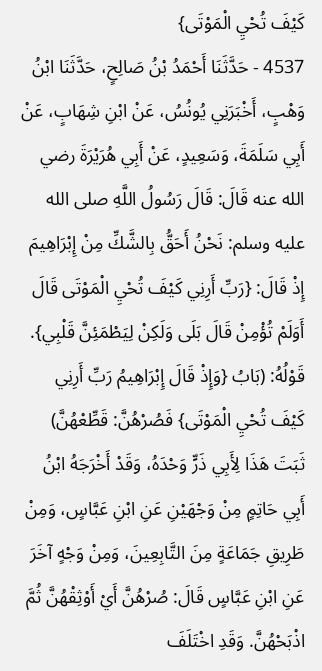كَيْفَ تُحْيِ الْمَوْتَى}
4537 - حَدَّثَنَا أَحْمَدُ بْنُ صَالِحٍ، حَدَّثَنَا ابْنُ وَهْبٍ، أَخْبَرَنِي يُونُسُ، عَنْ ابْنِ شِهَابٍ، عَنْ أَبِي سَلَمَةَ، وَسَعِيدٍ، عَنْ أَبِي هُرَيْرَةَ رضي الله عنه قَالَ: قَالَ رَسُولُ اللَّهِ صلى الله عليه وسلم: نَحْنُ أَحَقُّ بِالشَّكِّ مِنْ إِبْرَاهِيمَ إِذْ قَالَ: {رَبِّ أَرِنِي كَيْفَ تُحْيِ الْمَوْتَى قَالَ أَوَلَمْ تُؤْمِنْ قَالَ بَلَى وَلَكِنْ لِيَطْمَئِنَّ قَلْبِي}.
قَوْلُهُ: (بَابُ {وَإِذْ قَالَ إِبْرَاهِيمُ رَبِّ أَرِنِي كَيْفَ تُحْيِ الْمَوْتَى} فَصُرْهُنَّ: قَطِّعْهُنَّ) ثَبَتَ هَذَا لِأَبِي ذَرٍّ وَحْدَهُ، وَقَدْ أَخْرَجَهُ ابْنُ أَبِي حَاتِمٍ مِنْ وَجْهَيْنِ عَنِ ابْنِ عَبَّاسٍ، وَمِنْ طَرِيقِ جَمَاعَةٍ مِنَ التَّابِعِينَ، وَمِنْ وَجْهٍ آخَرَ عَنِ ابْنِ عَبَّاسٍ قَالَ: صُرْهُنَّ أَيْ أَوْثِقْهُنَّ ثُمَّ اذْبَحْهُنَّ. وَقَدِ اخْتَلَفَ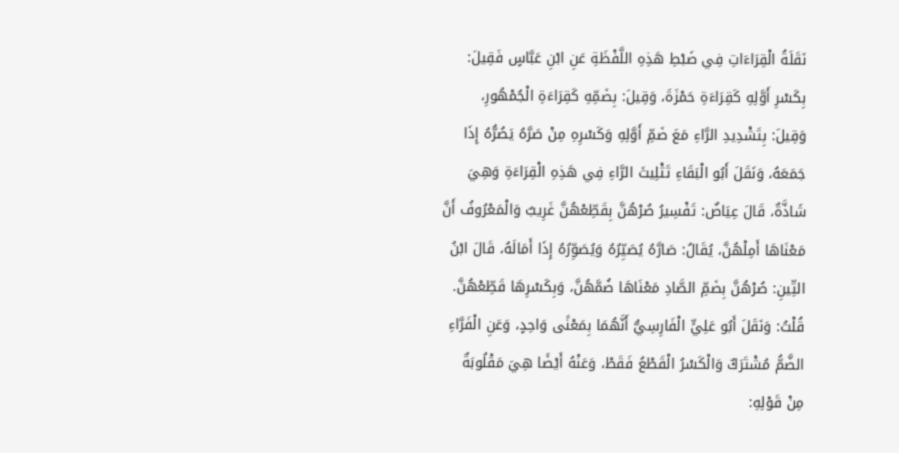نَقَلَةُ الْقِرَاءَاتِ فِي ضَبْطِ هَذِهِ اللَّفْظَةِ عَنِ ابْنِ عَبَّاسٍ فَقِيلَ: بِكَسْرِ أَوَّلِهِ كَقِرَاءَةِ حَمْزَةَ، وَقِيلَ: بِضَمِّهِ كَقِرَاءَةِ الْجُمْهُورِ، وَقِيلَ: بِتَشْدِيدِ الرَّاءِ مَعَ ضَمِّ أَوَّلِهِ وَكَسْرِهِ مِنْ صَرَّهُ يَصُرُّهُ إِذَا جَمَعَهُ، وَنَقَلَ أَبُو الْبَقَاءِ تَثْلِيثَ الرَّاءِ فِي هَذِهِ الْقِرَاءَةِ وَهِيَ شَاذَّةٌ، قَالَ عِيَاضٌ: تَفْسِيرُ صُرْهُنَّ بِقَطِّعْهُنَّ غَرِيبٌ وَالْمَعْرُوفُ أَنَّ مَعْنَاهَا أَمِلْهُنَّ، يُقَالُ: صَارَّهُ يُصَيِّرُهُ وَيُصَوِّرُهُ إِذَا أَمَالَهُ، قَالَ ابْنُ التِّينِ: صُرْهُنَّ بِضَمِّ الصَّادِ مَعْنَاهَا ضُمَّهُنَّ، وَبِكَسْرِهَا قَطِّعْهُنَّ.
قُلْتُ: وَنَقَلَ أَبُو عَلِيٍّ الْفَارِسِيُّ أَنَّهُمَا بِمَعْنًى وَاحِدٍ، وَعَنِ الْفَرَّاءِ الضَّمُّ مُشْتَرَكٌ وَالْكَسْرُ الْقَطْعُ فَقَطْ، وَعَنْهُ أَيْضًا هِيَ مَقْلُوبَةٌ مِنْ قَوْلِهِ: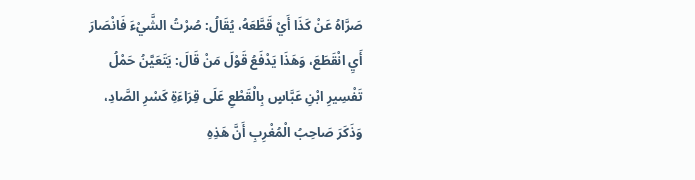صَرَّاهُ عَنْ كَذَا أَيْ قَطَّعَهُ، يُقَالُ: صُرْتُ الشَّيْءَ فَانْصَارَ أَيِ انْقَطَعَ، وَهَذَا يَدْفَعُ قَوْلَ مَنْ قَالَ: يَتَعَيَّنُ حَمْلُ تَفْسِيرِ ابْنِ عَبَّاسٍ بِالْقَطْعِ عَلَى قِرَاءَةِ كَسْرِ الصَّادِ، وَذَكَرَ صَاحِبُ الْمُغْرِبِ أَنَّ هَذِهِ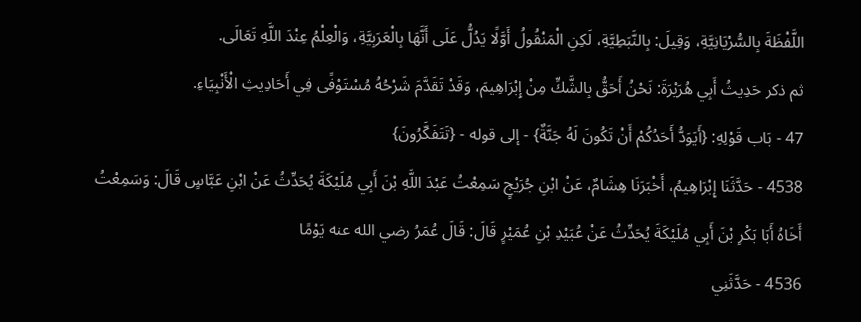اللَّفْظَةَ بِالسُّرْيَانِيَّةِ، وَقِيلَ: بِالنَّبَطِيَّةِ، لَكِنِ الْمَنْقُولُ أَوَّلًا يَدُلُّ عَلَى أَنَّهَا بِالْعَرَبِيَّةِ، وَالْعِلْمُ عِنْدَ اللَّهِ تَعَالَى.
ثم ذكر حَدِيثُ أَبِي هُرَيْرَةَ: نَحْنُ أَحَقُّ بِالشَّكِّ مِنْ إِبْرَاهِيمَ، وَقَدْ تَقَدَّمَ شَرْحُهُ مُسْتَوْفًى فِي أَحَادِيثِ الْأَنْبِيَاءِ.
47 - بَاب قَوْلِهِ: {أَيَوَدُّ أَحَدُكُمْ أَنْ تَكُونَ لَهُ جَنَّةٌ} - إلى قوله - {تَتَفَكَّرُونَ}
4538 - حَدَّثَنَا إِبْرَاهِيمُ، أَخْبَرَنَا هِشَامٌ، عَنْ ابْنِ جُرَيْجٍ سَمِعْتُ عَبْدَ اللَّهِ بْنَ أَبِي مُلَيْكَةَ يُحَدِّثُ عَنْ ابْنِ عَبَّاسٍ قَالَ: وَسَمِعْتُ أَخَاهُ أَبَا بَكْرِ بْنَ أَبِي مُلَيْكَةَ يُحَدِّثُ عَنْ عُبَيْدِ بْنِ عُمَيْرٍ قَالَ: قَالَ عُمَرُ رضي الله عنه يَوْمًا
4536 - حَدَّثَنِي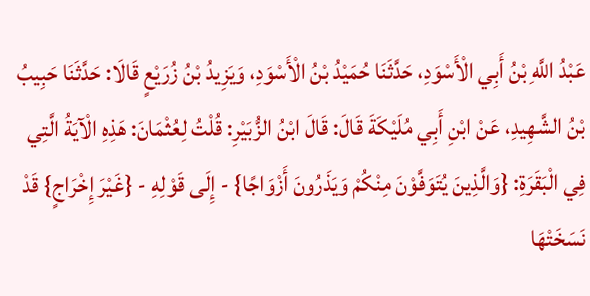عَبْدُ اللَّهِ بْنُ أَبِي الْأَسْوَدِ، حَدَّثَنَا حُمَيْدُ بْنُ الْأَسْوَدِ، وَيَزِيدُ بْنُ زُرَيْعٍ قَالَا: حَدَّثَنَا حَبِيبُ بْنُ الشَّهِيدِ، عَنْ ابْنِ أَبِي مُلَيْكَةَ قَالَ: قَالَ ابْنُ الزُّبَيْرِ: قُلْتُ لِعُثْمَانَ: هَذِهِ الْآيَةُ الَّتِي فِي الْبَقَرَةِ: {وَالَّذِينَ يُتَوَفَّوْنَ مِنْكُمْ وَيَذَرُونَ أَزْوَاجًا} - إِلَى قَوْلِهِ - {غَيْرَ إِخْرَاجٍ} قَدْ نَسَخَتْهَا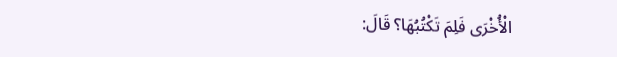الْأُخْرَى فَلِمَ تَكْتُبُهَا؟ قَالَ: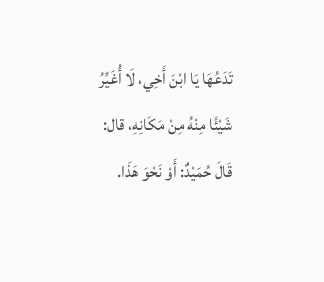تَدَعُهَا يَا ابْنَ أَخِي، لَا أُغَيِّرُ شَيْئًا مِنْهُ مِنْ مَكَانِهِ، قال: قَالَ حُمَيْدٌ: أَوْ نَحْوَ هَذَا.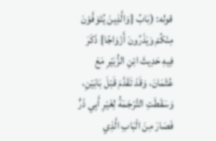قوله: (بَابُ {وَالَّذِينَ يُتَوَفَّوْنَ مِنْكُمْ وَيَذَرُونَ أَزْوَاجًا} ذَكَرَ فِيهِ حَدِيثَ ابْنِ الزُّبَيْرِ مَعَ عُثْمَانَ، وَقَدْ تَقَدَّمَ قَبْلَ بَابَيْنِ، وَسَقَطَتِ التَّرْجَمَةُ لِغَيْرِ أَبِي ذَرٍّ فَصَارَ مِنَ الْبَابِ الَّذِي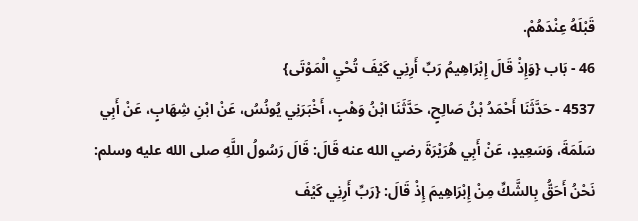قَبْلَهُ عِنْدَهُمْ.
46 - بَاب {وَإِذْ قَالَ إِبْرَاهِيمُ رَبِّ أَرِنِي كَيْفَ تُحْيِ الْمَوْتَى}
4537 - حَدَّثَنَا أَحْمَدُ بْنُ صَالِحٍ، حَدَّثَنَا ابْنُ وَهْبٍ، أَخْبَرَنِي يُونُسُ، عَنْ ابْنِ شِهَابٍ، عَنْ أَبِي سَلَمَةَ، وَسَعِيدٍ، عَنْ أَبِي هُرَيْرَةَ رضي الله عنه قَالَ: قَالَ رَسُولُ اللَّهِ صلى الله عليه وسلم: نَحْنُ أَحَقُّ بِالشَّكِّ مِنْ إِبْرَاهِيمَ إِذْ قَالَ: {رَبِّ أَرِنِي كَيْفَ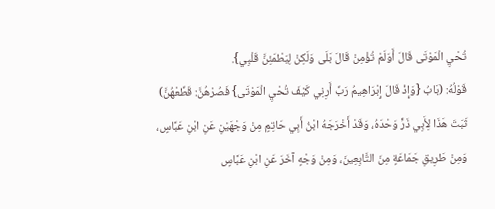تُحْيِ الْمَوْتَى قَالَ أَوَلَمْ تُؤْمِنْ قَالَ بَلَى وَلَكِنْ لِيَطْمَئِنَّ قَلْبِي}.
قَوْلُهُ: (بَابُ {وَإِذْ قَالَ إِبْرَاهِيمُ رَبِّ أَرِنِي كَيْفَ تُحْيِ الْمَوْتَى} فَصُرْهُنَّ: قَطِّعْهُنَّ) ثَبَتَ هَذَا لِأَبِي ذَرٍّ وَحْدَهُ، وَقَدْ أَخْرَجَهُ ابْنُ أَبِي حَاتِمٍ مِنْ وَجْهَيْنِ عَنِ ابْنِ عَبَّاسٍ، وَمِنْ طَرِيقِ جَمَاعَةٍ مِنَ التَّابِعِينَ، وَمِنْ وَجْهٍ آخَرَ عَنِ ابْنِ عَبَّاسٍ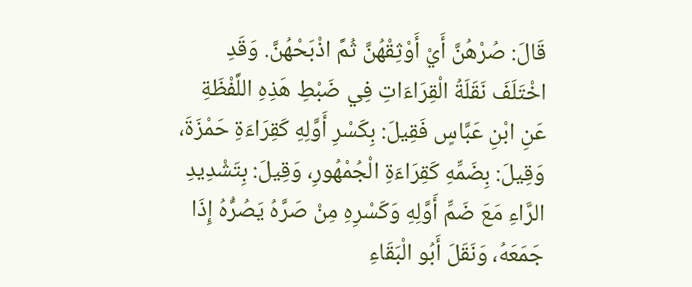قَالَ: صُرْهُنَّ أَيْ أَوْثِقْهُنَّ ثُمَّ اذْبَحْهُنَّ. وَقَدِ اخْتَلَفَ نَقَلَةُ الْقِرَاءَاتِ فِي ضَبْطِ هَذِهِ اللَّفْظَةِ عَنِ ابْنِ عَبَّاسٍ فَقِيلَ: بِكَسْرِ أَوَّلِهِ كَقِرَاءَةِ حَمْزَةَ، وَقِيلَ: بِضَمِّهِ كَقِرَاءَةِ الْجُمْهُورِ، وَقِيلَ: بِتَشْدِيدِ الرَّاءِ مَعَ ضَمِّ أَوَّلِهِ وَكَسْرِهِ مِنْ صَرَّهُ يَصُرُّهُ إِذَا جَمَعَهُ، وَنَقَلَ أَبُو الْبَقَاءِ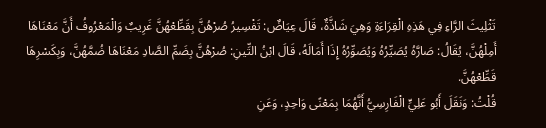تَثْلِيثَ الرَّاءِ فِي هَذِهِ الْقِرَاءَةِ وَهِيَ شَاذَّةٌ، قَالَ عِيَاضٌ: تَفْسِيرُ صُرْهُنَّ بِقَطِّعْهُنَّ غَرِيبٌ وَالْمَعْرُوفُ أَنَّ مَعْنَاهَا أَمِلْهُنَّ، يُقَالُ: صَارَّهُ يُصَيِّرُهُ وَيُصَوِّرُهُ إِذَا أَمَالَهُ، قَالَ ابْنُ التِّينِ: صُرْهُنَّ بِضَمِّ الصَّادِ مَعْنَاهَا ضُمَّهُنَّ، وَبِكَسْرِهَا قَطِّعْهُنَّ.
قُلْتُ: وَنَقَلَ أَبُو عَلِيٍّ الْفَارِسِيُّ أَنَّهُمَا بِمَعْنًى وَاحِدٍ، وَعَنِ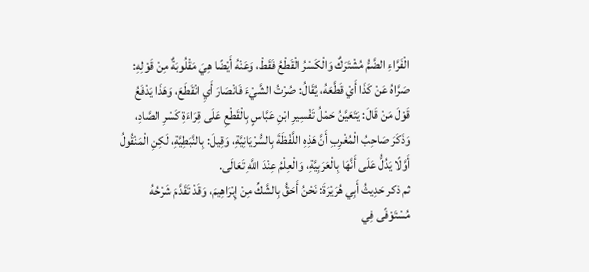الْفَرَّاءِ الضَّمُّ مُشْتَرَكٌ وَالْكَسْرُ الْقَطْعُ فَقَطْ، وَعَنْهُ أَيْضًا هِيَ مَقْلُوبَةٌ مِنْ قَوْلِهِ: صَرَّاهُ عَنْ كَذَا أَيْ قَطَّعَهُ، يُقَالُ: صُرْتُ الشَّيْءَ فَانْصَارَ أَيِ انْقَطَعَ، وَهَذَا يَدْفَعُ قَوْلَ مَنْ قَالَ: يَتَعَيَّنُ حَمْلُ تَفْسِيرِ ابْنِ عَبَّاسٍ بِالْقَطْعِ عَلَى قِرَاءَةِ كَسْرِ الصَّادِ، وَذَكَرَ صَاحِبُ الْمُغْرِبِ أَنَّ هَذِهِ اللَّفْظَةَ بِالسُّرْيَانِيَّةِ، وَقِيلَ: بِالنَّبَطِيَّةِ، لَكِنِ الْمَنْقُولُ أَوَّلًا يَدُلُّ عَلَى أَنَّهَا بِالْعَرَبِيَّةِ، وَالْعِلْمُ عِنْدَ اللَّهِ تَعَالَى.
ثم ذكر حَدِيثُ أَبِي هُرَيْرَةَ: نَحْنُ أَحَقُّ بِالشَّكِّ مِنْ إِبْرَاهِيمَ، وَقَدْ تَقَدَّمَ شَرْحُهُ مُسْتَوْفًى فِي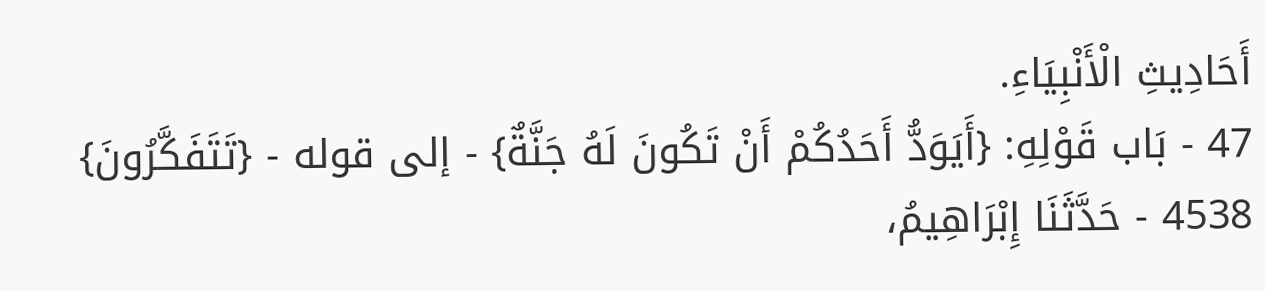أَحَادِيثِ الْأَنْبِيَاءِ.
47 - بَاب قَوْلِهِ: {أَيَوَدُّ أَحَدُكُمْ أَنْ تَكُونَ لَهُ جَنَّةٌ} - إلى قوله - {تَتَفَكَّرُونَ}
4538 - حَدَّثَنَا إِبْرَاهِيمُ،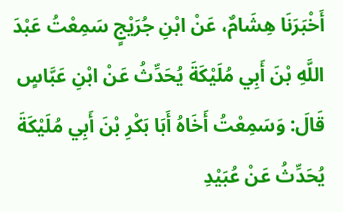أَخْبَرَنَا هِشَامٌ، عَنْ ابْنِ جُرَيْجٍ سَمِعْتُ عَبْدَ اللَّهِ بْنَ أَبِي مُلَيْكَةَ يُحَدِّثُ عَنْ ابْنِ عَبَّاسٍ قَالَ: وَسَمِعْتُ أَخَاهُ أَبَا بَكْرِ بْنَ أَبِي مُلَيْكَةَ يُحَدِّثُ عَنْ عُبَيْدِ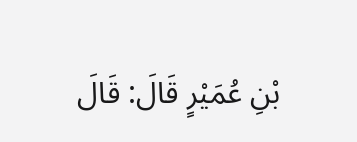بْنِ عُمَيْرٍ قَالَ: قَالَ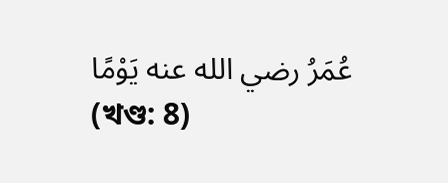عُمَرُ رضي الله عنه يَوْمًا
(খণ্ড: 8)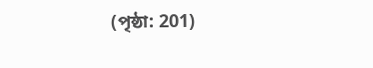(পৃষ্ঠা: 201)